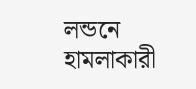লন্ডনে হামলাকারী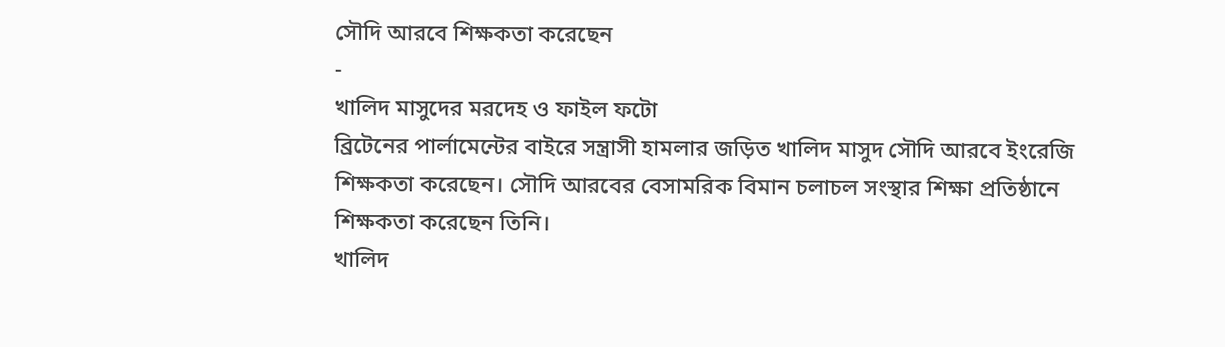সৌদি আরবে শিক্ষকতা করেছেন
-
খালিদ মাসুদের মরদেহ ও ফাইল ফটো
ব্রিটেনের পার্লামেন্টের বাইরে সন্ত্রাসী হামলার জড়িত খালিদ মাসুদ সৌদি আরবে ইংরেজি শিক্ষকতা করেছেন। সৌদি আরবের বেসামরিক বিমান চলাচল সংস্থার শিক্ষা প্রতিষ্ঠানে শিক্ষকতা করেছেন তিনি।
খালিদ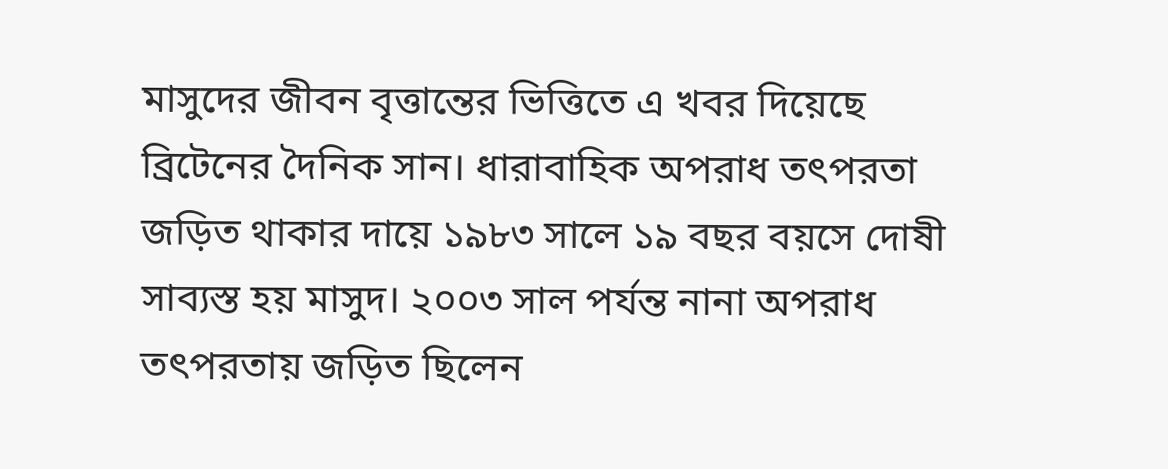মাসুদের জীবন বৃত্তান্তের ভিত্তিতে এ খবর দিয়েছে ব্রিটেনের দৈনিক সান। ধারাবাহিক অপরাধ তৎপরতা জড়িত থাকার দায়ে ১৯৮৩ সালে ১৯ বছর বয়সে দোষী সাব্যস্ত হয় মাসুদ। ২০০৩ সাল পর্যন্ত নানা অপরাধ তৎপরতায় জড়িত ছিলেন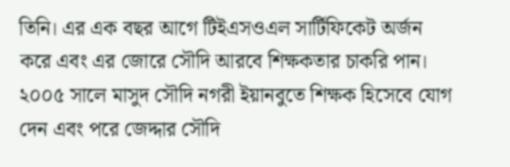তিনি। এর এক বছর আগে টিইএসওএল সার্টিফিকেট অর্জন করে এবং এর জোরে সৌদি আরবে শিক্ষকতার চাকরি পান। ২০০৫ সালে মাসুদ সৌদি নগরী ইয়ানবুতে শিক্ষক হিসেবে যোগ দেন এবং পরে জেদ্দার সৌদি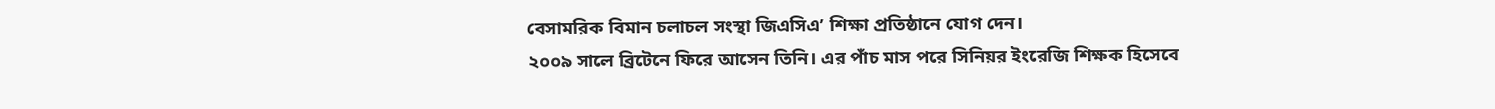বেসামরিক বিমান চলাচল সংস্থা জিএসিএ’ শিক্ষা প্রতিষ্ঠানে যোগ দেন।
২০০৯ সালে ব্রিটেনে ফিরে আসেন তিনি। এর পাঁচ মাস পরে সিনিয়র ইংরেজি শিক্ষক হিসেবে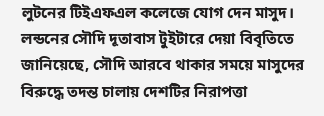লুটনের টিইএফএল কলেজে যোগ দেন মাসুদ।
লন্ডনের সৌদি দূতাবাস টুইটারে দেয়া বিবৃতিতে জানিয়েছে, সৌদি আরবে থাকার সময়ে মাসুদের বিরুদ্ধে তদন্ত চালায় দেশটির নিরাপত্তা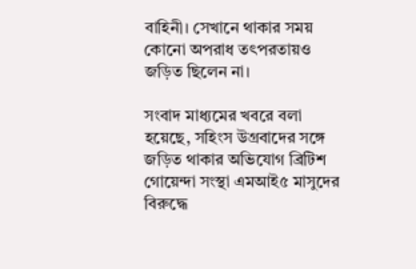বাহিনী। সেখানে থাকার সময় কোনো অপরাধ তৎপরতায়ও জড়িত ছিলেন না।

সংবাদ মাধ্যমের খবরে বলা হয়েছে, সহিংস উগ্রবাদের সঙ্গে জড়িত থাকার অভিযোগ ব্রিটিশ গোয়েন্দা সংস্থা এমআই৫ মাসুদের বিরুদ্ধে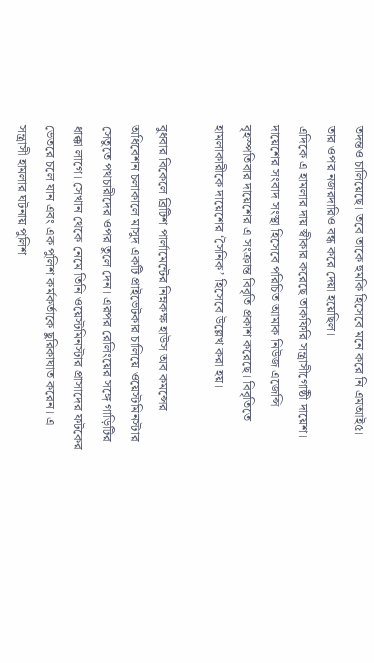তদন্তও চালিয়েছে। তবে তাকে হুমকি হিসেবে মনে করে নি এমআই৫। তার ওপর নজরদারিও বন্ধ করে দেয়া হয়েছিল।
এদিকে এ হামলার দায় স্বীকার করেছে তাকফিরি সন্ত্রাসীগোষ্ঠী দায়েশ। দায়েশের সংবাদ সংস্থা হিসেবে পরিচিত আমাক নিউজ এজেন্সি বৃহস্পতিবার দায়েশের এ সংক্রান্ত বিবৃতি প্রকাশ করেছে। বিবৃতিতে হামলাকারীকে দায়েশের ‘সৈনিক’ হিসেবে উল্লেখ করা হয়।

বুধবার বিকেলে ব্রিটিশ পার্লামেন্টের নিম্নকক্ষ হাউস অব কমন্সের অধিবেশন চলাকালে মাসুদ একটি প্রাইভেটকার চালিয়ে ওয়েস্টমিনস্টার সেতুতে পথচারীদের ওপর তুলে দেন। এরপর রেলিংয়ের সঙ্গে গাড়িটির ধাক্কা লাগে। সেখান থেকে নেমে তিনি ওয়েস্টমিনস্টার প্রাসাদের ফটকের ভেতরে চলে যান এবং এক পুলিশ কর্মকর্তাকে ছুরিকাঘাত করেন। এ সন্ত্রাসী হামলার ঘটনায় পুলিশ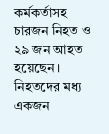কর্মকর্তাসহ চারজন নিহত ও ২৯ জন আহত হয়েছেন। নিহতদের মধ্য একজন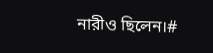নারীও ছিলেন।#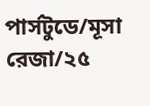পার্সটুডে/মূসা রেজা/২৫